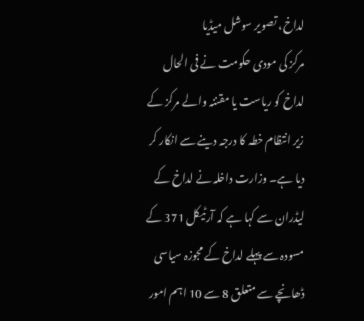لداخ، تصویر سوشل میڈیا
مرکز کی مودی حکومت نے فی الحال لداخ کو ریاست یا مقننہ والے مرکز کے زیر انتظام خطہ کا درجہ دینے سے انکار کر دیا ہے۔ وزارت داخلہ نے لداخ کے لیڈران سے کہا ہے کہ آرٹیکل 371 کے مسودہ سے پہلے لداخ کے مجوزہ سیاسی ڈھانچے سے متعلق 8 سے 10 اہم امور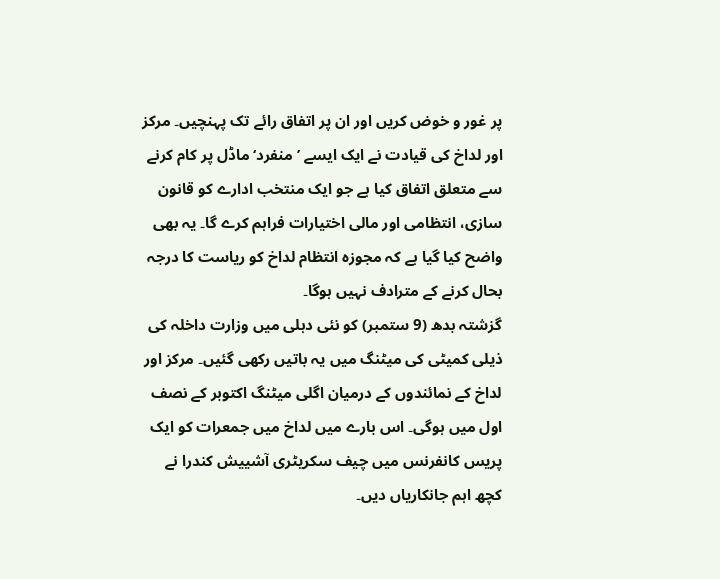پر غور و خوض کریں اور ان پر اتفاق رائے تک پہنچیں۔ مرکز اور لداخ کی قیادت نے ایک ایسے ’منفرد‘ ماڈل پر کام کرنے سے متعلق اتفاق کیا ہے جو ایک منتخب ادارے کو قانون سازی، انتظامی اور مالی اختیارات فراہم کرے گا۔ یہ بھی واضح کیا گیا ہے کہ مجوزہ انتظام لداخ کو ریاست کا درجہ بحال کرنے کے مترادف نہیں ہوگا۔
گزشتہ بدھ (9 ستمبر) کو نئی دہلی میں وزارت داخلہ کی ذیلی کمیٹی کی میٹنگ میں یہ باتیں رکھی گئیں۔ مرکز اور لداخ کے نمائندوں کے درمیان اگلی میٹنگ اکتوبر کے نصف اول میں ہوگی۔ اس بارے میں لداخ میں جمعرات کو ایک پریس کانفرنس میں چیف سکریٹری آشییش کندرا نے کچھ اہم جانکاریاں دیں۔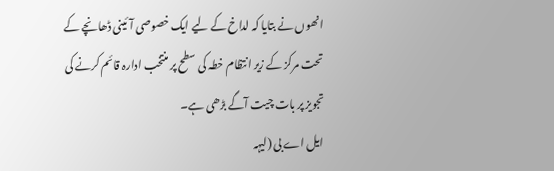انھوں نے بتایا کہ لداخ کے لیے ایک خصوصی آئینی ڈھانچے کے تحت مرکز کے زیر انتظام خطہ کی سطح پر منتخب ادارہ قائم کرنے کی تجویز پر بات چیت آگے بڑھی ہے۔
ایل اے بی (لیہہ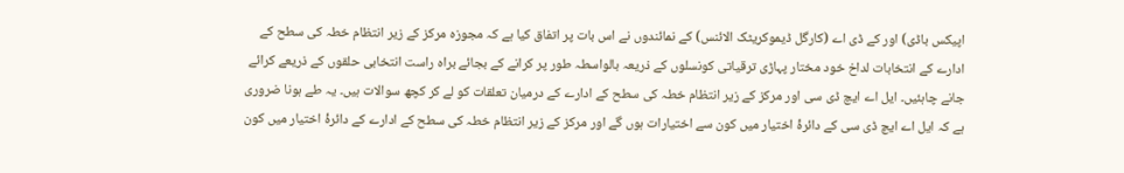اپیکس باڈی) اور کے ڈی اے (کارگل ڈیموکریٹک الائنس) کے نمائندوں نے اس بات پر اتفاق کیا ہے کہ مجوزہ مرکز کے زیر انتظام خطہ کی سطح کے ادارے کے انتخابات لداخ خود مختار پہاڑی ترقیاتی کونسلوں کے ذریعہ بالواسطہ طور پر کرانے کے بجائے براہ راست انتخابی حلقوں کے ذریعے کرائے جانے چاہئیں۔ ایل اے ایچ ڈی سی اور مرکز کے زیر انتظام خطہ کی سطح کے ادارے کے درمیان تعلقات کو لے کر کچھ سوالات ہیں۔ یہ طے ہونا ضروری ہے کہ ایل اے ایچ ڈی سی کے دائرۂ اختیار میں کون سے اختیارات ہوں گے اور مرکز کے زیر انتظام خطہ کی سطح کے ادارے کے دائرۂ اختیار میں کون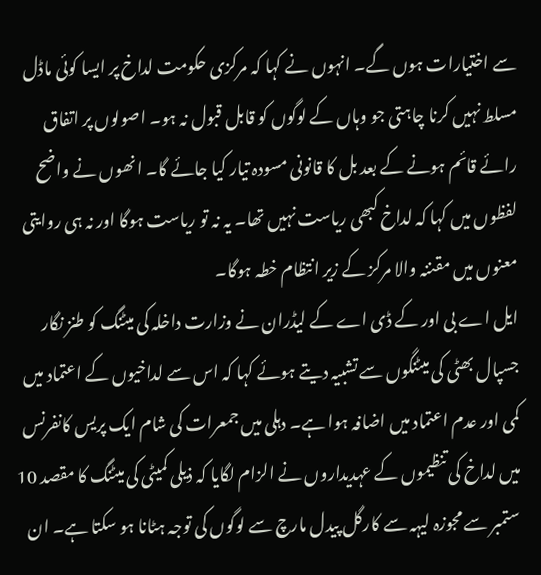سے اختیارات ہوں گے۔ انہوں نے کہا کہ مرکزی حکومت لداخ پر ایسا کوئی ماڈل مسلط نہیں کرنا چاہتی جو وہاں کے لوگوں کو قابل قبول نہ ہو۔ اصولوں پر اتفاق رائے قائم ہونے کے بعد بل کا قانونی مسودہ تیار کیا جائے گا۔ انھوں نے واضح لفظوں میں کہا کہ لداخ کبھی ریاست نہیں تھا۔ یہ نہ تو ریاست ہوگا اور نہ ہی روایتی معنوں میں مقننہ والا مرکز کے زیر انتظام خطہ ہوگا۔
ایل اے بی اور کے ڈی اے کے لیڈران نے وزارت داخلہ کی میٹنگ کو طنز نگار جسپال بھٹی کی میٹنگوں سے تشبیہ دیتے ہوئے کہا کہ اس سے لداخیوں کے اعتماد میں کمی اور عدم اعتماد میں اضافہ ہوا ہے۔ دہلی میں جمعرات کی شام ایک پریس کانفرنس میں لداخ کی تنظیموں کے عہدیداروں نے الزام لگایا کہ ذیلی کمیٹی کی میٹنگ کا مقصد 10 ستمبر سے مجوزہ لیہہ سے کارگل پیدل مارچ سے لوگوں کی توجہ ہٹانا ہو سکتا ہے۔ ان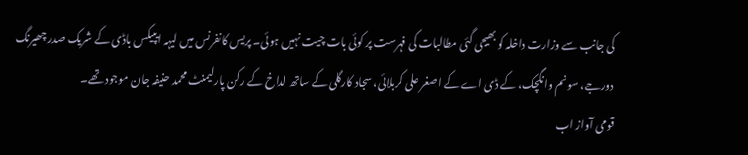کی جانب سے وزارت داخلہ کو بھیجی گئی مطالبات کی فہرست پر کوئی بات چیت نہیں ہوئی۔ پریس کانفرنس میں لیہہ ایپیکس باڈی کے شریک صدر چھیرنگ دورجے، سونم وانگچک، کے ڈی اے کے اصغر علی کربلائی، سجاد کارگلی کے ساتھ لداخ کے رکن پارلیمنٹ محمد حنیفہ جان موجود تھے۔
قومی آواز اب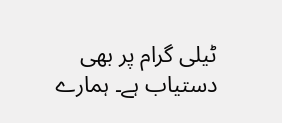ٹیلی گرام پر بھی دستیاب ہے۔ ہمارے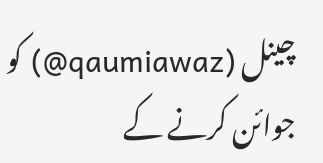چینل (qaumiawaz@) کو جوائن کرنے کے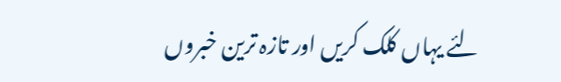لئے یہاں کلک کریں اور تازہ ترین خبروں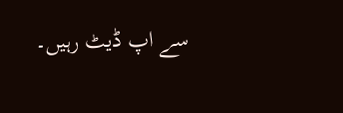سے اپ ڈیٹ رہیں۔